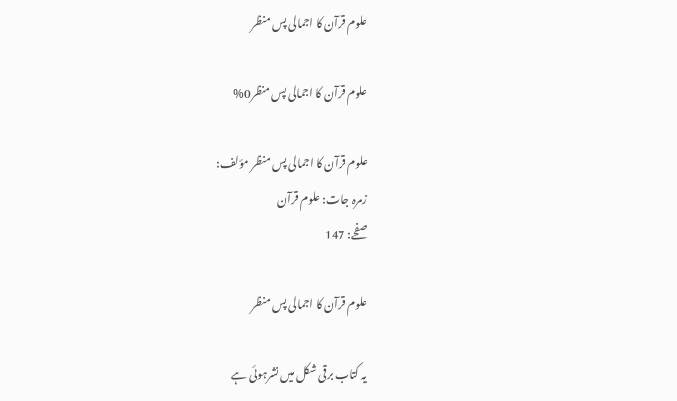علوم قرآن کا اجمالی پس منظر

علوم قرآن کا اجمالی پس منظر0%

علوم قرآن کا اجمالی پس منظر مؤلف:
زمرہ جات: علوم قرآن
صفحے: 147

علوم قرآن کا اجمالی پس منظر

یہ کتاب برقی شکل میں نشرہوئی ہے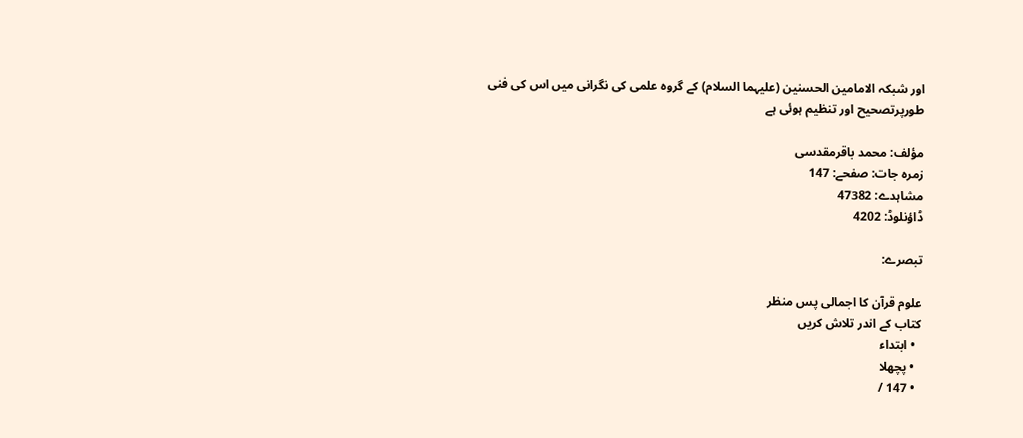اور شبکہ الامامین الحسنین (علیہما السلام) کے گروہ علمی کی نگرانی میں اس کی فنی طورپرتصحیح اور تنظیم ہوئی ہے

مؤلف: محمد باقرمقدسی
زمرہ جات: صفحے: 147
مشاہدے: 47382
ڈاؤنلوڈ: 4202

تبصرے:

علوم قرآن کا اجمالی پس منظر
کتاب کے اندر تلاش کریں
  • ابتداء
  • پچھلا
  • 147 /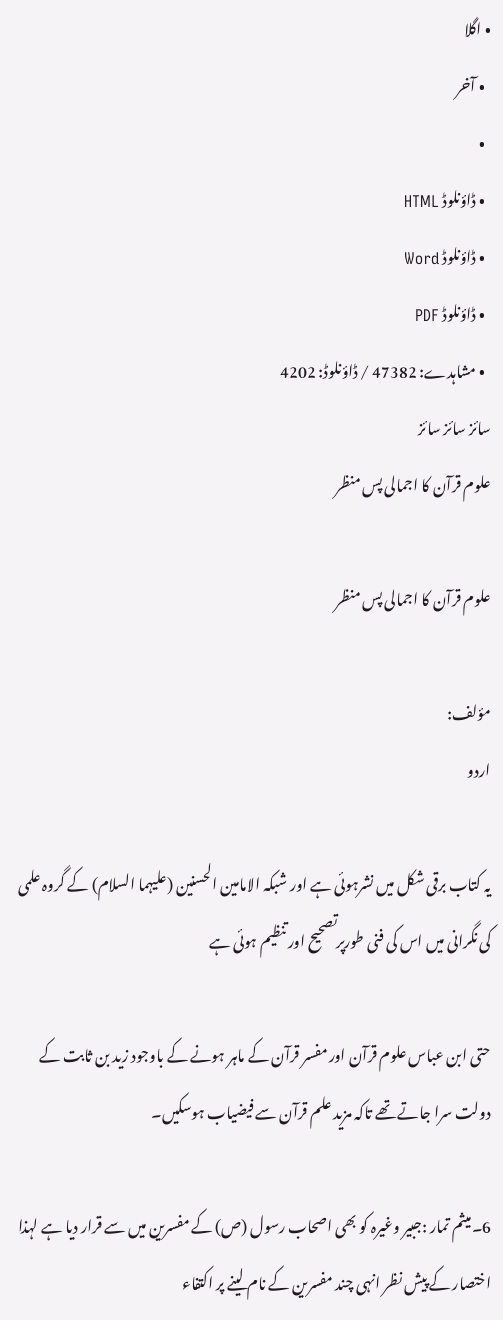• اگلا
  • آخر
  •
  • ڈاؤنلوڈ HTML
  • ڈاؤنلوڈ Word
  • ڈاؤنلوڈ PDF
  • مشاہدے: 47382 / ڈاؤنلوڈ: 4202
سائز سائز سائز
علوم قرآن کا اجمالی پس منظر

علوم قرآن کا اجمالی پس منظر

مؤلف:
اردو

یہ کتاب برقی شکل میں نشرہوئی ہے اور شبکہ الامامین الحسنین (علیہما السلام) کے گروہ علمی کی نگرانی میں اس کی فنی طورپرتصحیح اور تنظیم ہوئی ہے

حتی ابن عباس علوم قرآن اور مفسر قرآن کے ماہر ہونے کے باوجود زید بن ثابت کے دولت سرا جاتے تھے تاکہ مزید علم قرآن سے فیضیاب ہوسکیں۔

6۔میثم تمار :جبیر وغیرہ کو بھی اصحاب رسول (ص) کے مفسرین میں سے قرار دیا ہے لہذا اختصار کے پیش نظر انہی چند مفسرین کے نام لینے پر اکتفاء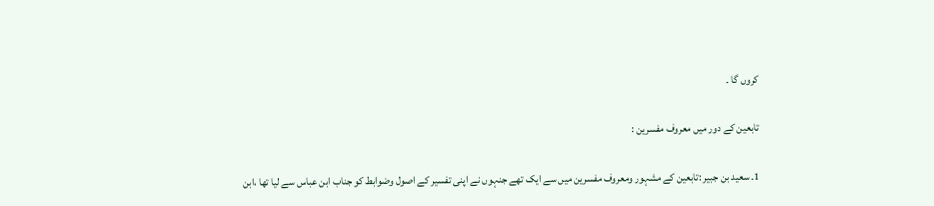کروں گا ۔

تابعین کے دور میں معروف مفسرین :

1۔ سعید بن جبیر :تابعین کے مشہور ومعروف مفسرین میں سے ایک تھے جنہوں نے اپنی تفسیر کے اصول وضوابط کو جناب ابن عباس سے لیا تھا ،ابن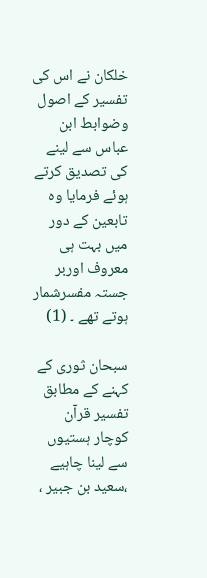خلکان نے اس کی تفسیر کے اصول وضوابط ابن عباس سے لینے کی تصدیق کرتے ہوئے فرمایا وہ تابعین کے دور میں بہت ہی معروف اوربر جستہ مفسرشمار ہوتے تھے ۔ (1)

سبحان ثوری کے کہنے کے مطابق تفسیر قرآن کوچار ہستیوں سے لینا چاہیے ،سعید بن جبیر ،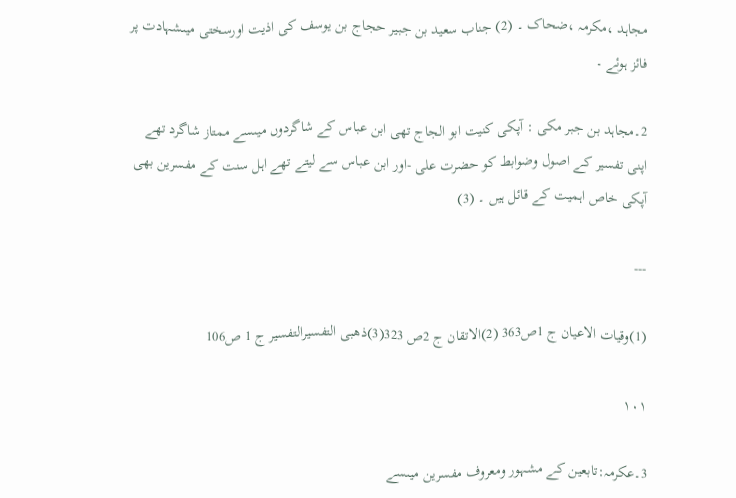مجاہد ،مکرمہ ،ضحاک ۔ (2) جناب سعید بن جبیر حجاج بن یوسف کی اذیت اورسختی میںشہادت پر فائز ہوئے ۔

2۔مجاہد بن جبر مکی : آپکی کنیت ابو الجاج تھی ابن عباس کے شاگردوں میںسے ممتاز شاگرد تھے اپنی تفسیر کے اصول وضوابط کو حضرت علی -اور ابن عباس سے لیتے تھے اہل سنت کے مفسرین بھی آپکی خاص اہمیت کے قائل ہیں ۔ (3)

---

(1)وقیات الاعیان ج 1ص363 (2)الاتقان ج 2ص 323(3)ذھبی التفسیرالتفسیر ج 1 ص106

۱۰۱

3۔عکرمہ:تابعین کے مشہور ومعروف مفسرین میںسے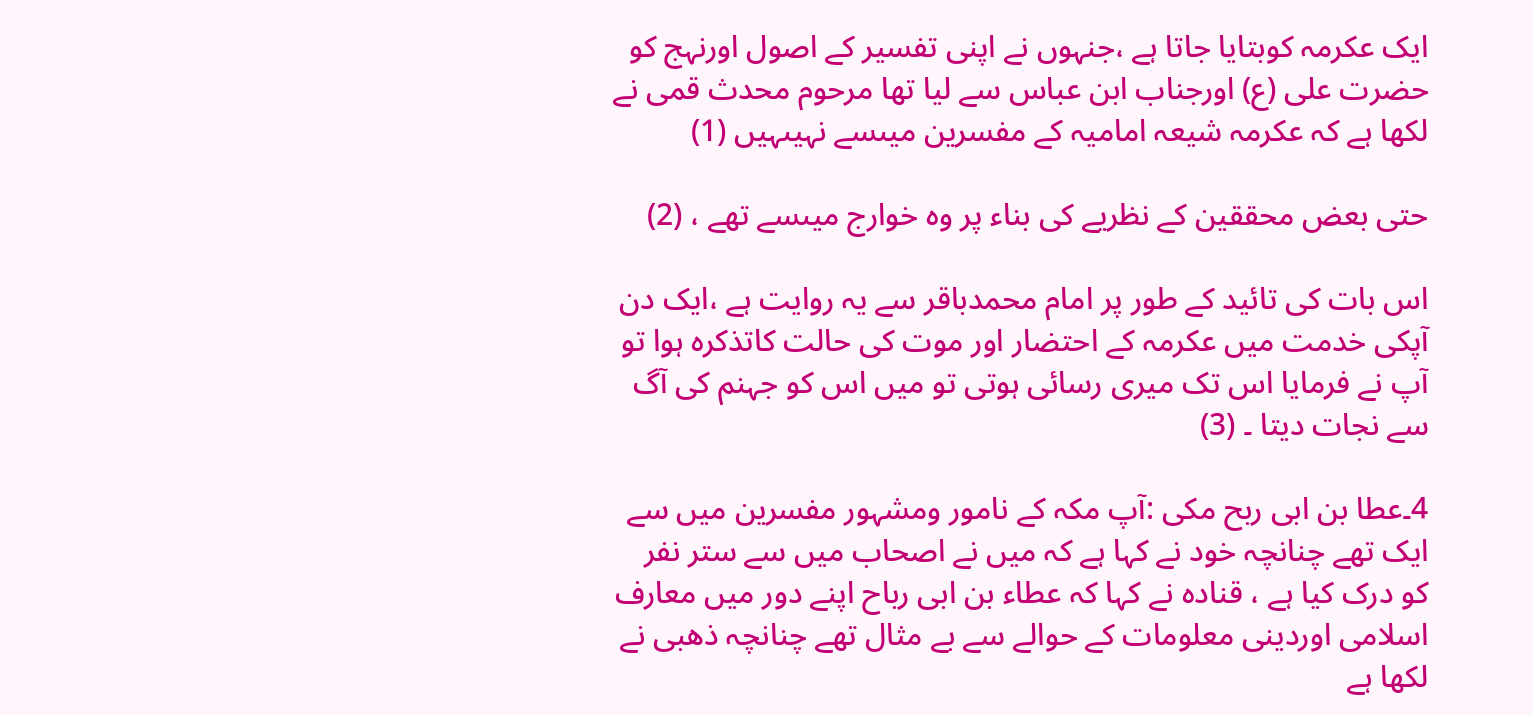ایک عکرمہ کوبتایا جاتا ہے ،جنہوں نے اپنی تفسیر کے اصول اورنہج کو حضرت علی (ع) اورجناب ابن عباس سے لیا تھا مرحوم محدث قمی نے لکھا ہے کہ عکرمہ شیعہ امامیہ کے مفسرین میںسے نہیںہیں (1)

حتی بعض محققین کے نظریے کی بناء پر وہ خوارج میںسے تھے ، (2)

اس بات کی تائید کے طور پر امام محمدباقر سے یہ روایت ہے ،ایک دن آپکی خدمت میں عکرمہ کے احتضار اور موت کی حالت کاتذکرہ ہوا تو آپ نے فرمایا اس تک میری رسائی ہوتی تو میں اس کو جہنم کی آگ سے نجات دیتا ۔ (3)

4۔عطا بن ابی ربح مکی :آپ مکہ کے نامور ومشہور مفسرین میں سے ایک تھے چنانچہ خود نے کہا ہے کہ میں نے اصحاب میں سے ستر نفر کو درک کیا ہے ، قنادہ نے کہا کہ عطاء بن ابی رباح اپنے دور میں معارف اسلامی اوردینی معلومات کے حوالے سے بے مثال تھے چنانچہ ذھبی نے لکھا ہے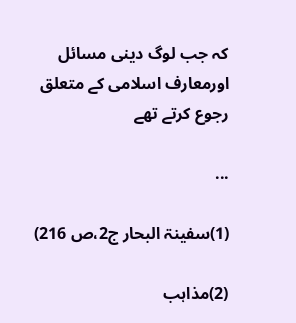کہ جب لوگ دینی مسائل اورمعارف اسلامی کے متعلق رجوع کرتے تھے

...

(1)سفینۃ البحار ج2،ص 216)

(2)مذاہب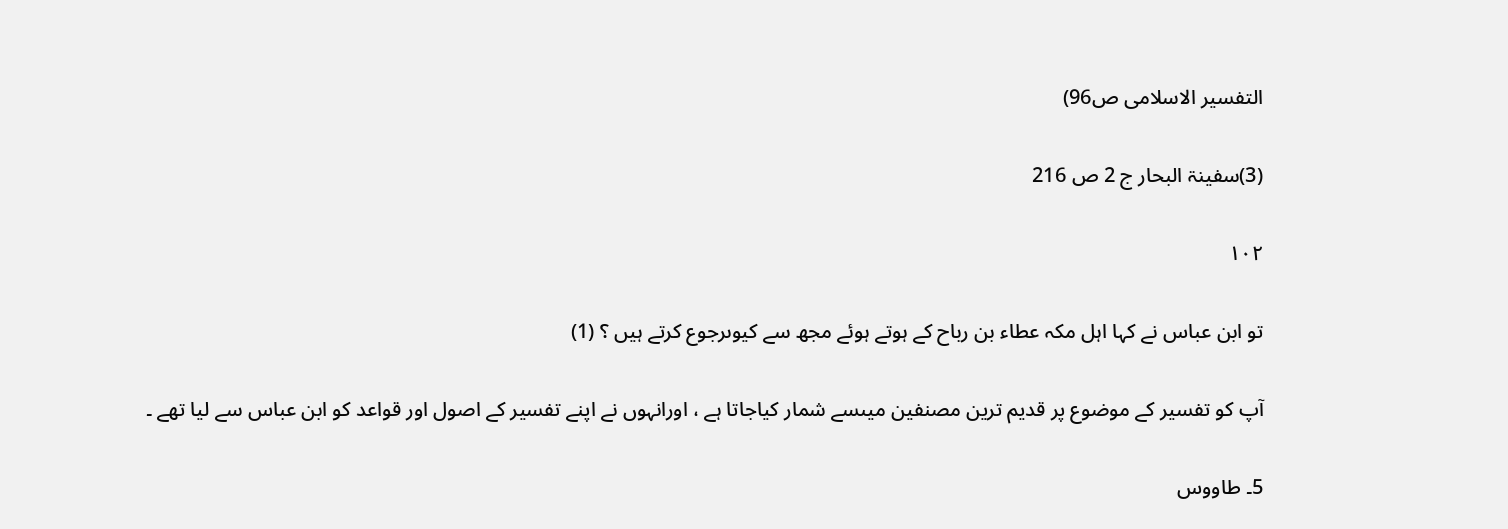التفسیر الاسلامی ص96)

(3)سفینۃ البحار ج 2 ص 216

۱۰۲

تو ابن عباس نے کہا اہل مکہ عطاء بن رباح کے ہوتے ہوئے مجھ سے کیوںرجوع کرتے ہیں ؟ (1)

آپ کو تفسیر کے موضوع پر قدیم ترین مصنفین میںسے شمار کیاجاتا ہے ، اورانہوں نے اپنے تفسیر کے اصول اور قواعد کو ابن عباس سے لیا تھے ۔

5۔ طاووس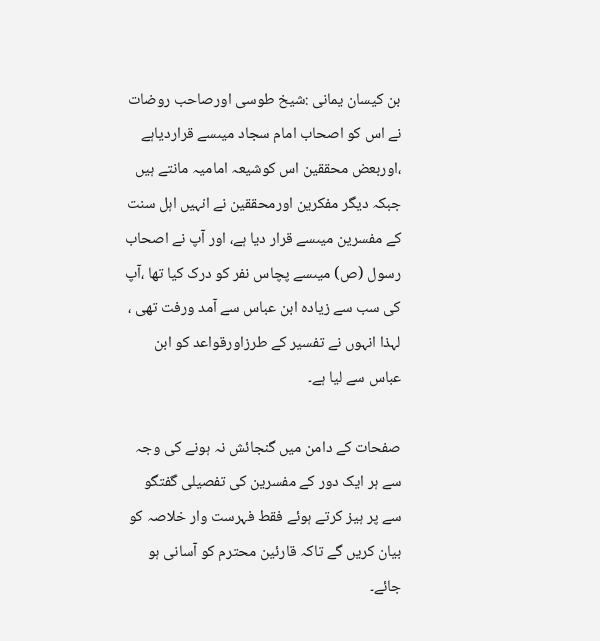بن کیسان یمانی :شیخ طوسی اورصاحب روضات نے اس کو اصحاب امام سجاد میںسے قراردیاہے ،اوربعض محققین اس کوشیعہ امامیہ مانتے ہیں جبکہ دیگر مفکرین اورمحققین نے انہیں اہل سنت کے مفسرین میںسے قرار دیا ہے، اور آپ نے اصحاب رسول (ص) میںسے پچاس نفر کو درک کیا تھا ،آپ کی سب سے زیادہ ابن عباس سے آمد ورفت تھی ، لہذا انہوں نے تفسیر کے طرزاورقواعد کو ابن عباس سے لیا ہے۔

صفحات کے دامن میں گنجائش نہ ہونے کی وجہ سے ہر ایک دور کے مفسرین کی تفصیلی گفتگو سے پر ہیز کرتے ہوئے فقط فہرست وار خلاصہ کو بیان کریں گے تاکہ قارئین محترم کو آسانی ہو جائے۔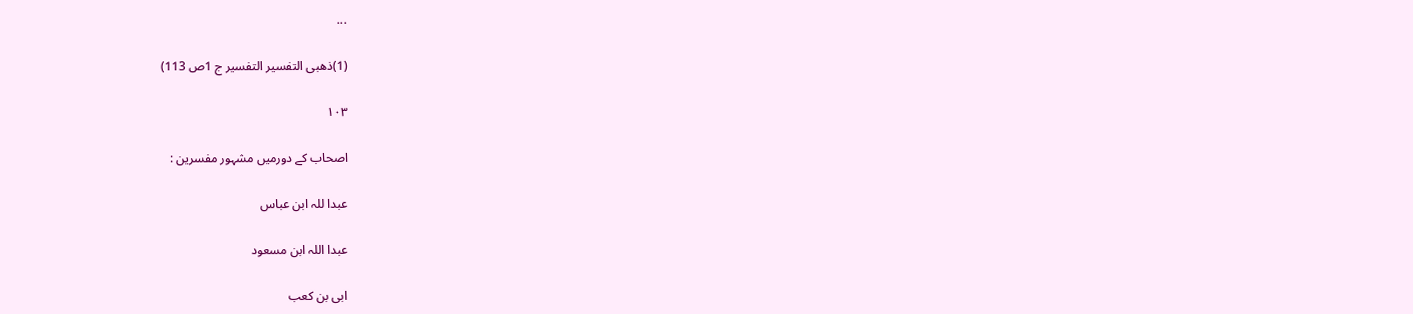...

(1)ذھبی التفسیر التفسیر ج 1ص 113)

۱۰۳

اصحاب کے دورمیں مشہور مفسرین :

عبدا للہ ابن عباس

عبدا اللہ ابن مسعود

ابی بن کعب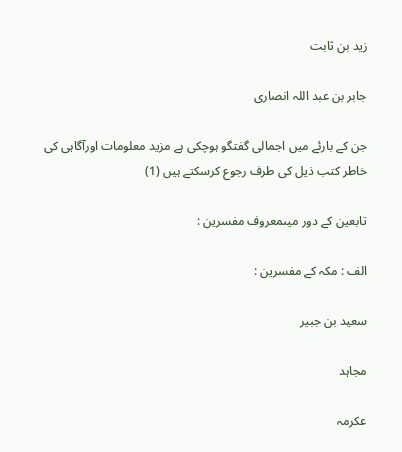زید بن ثابت

جابر بن عبد اللہ انصاری

جن کے بارئے میں اجمالی گفتگو ہوچکی ہے مزید معلومات اورآگاہی کی خاطر کتب ذیل کی طرف رجوع کرسکتے ہیں (1)

تابعین کے دور میںمعروف مفسرین :

الف : مکہ کے مفسرین :

سعید بن جبیر

مجاہد

عکرمہ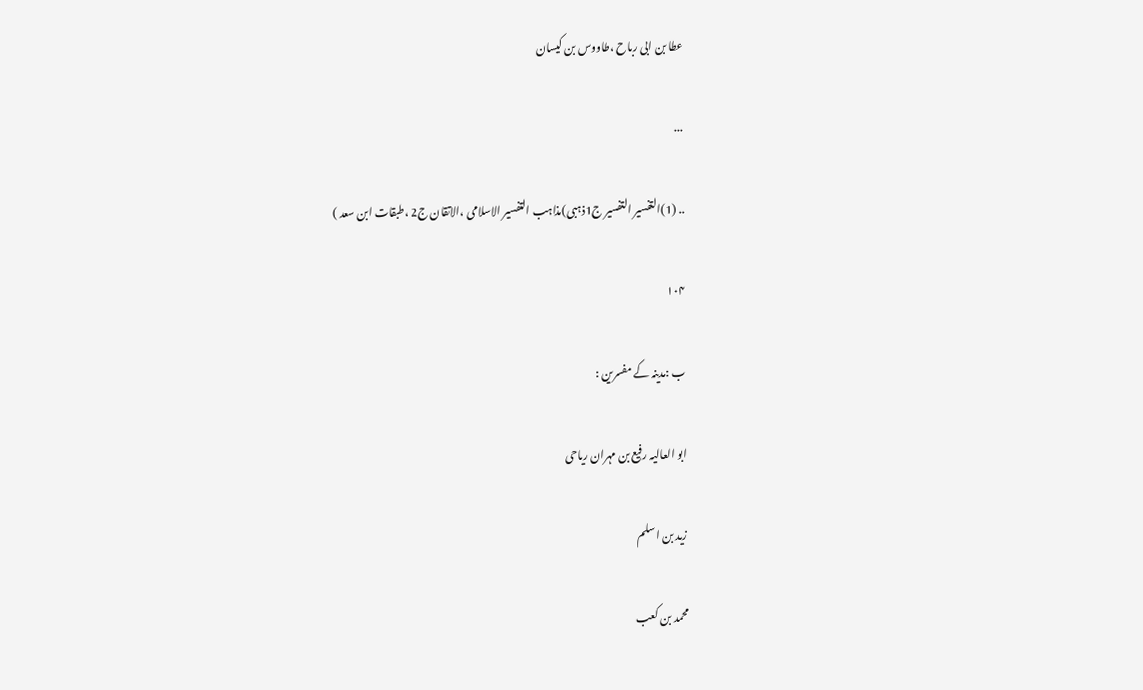عطا بن ابی رباح ،طاووس بن کیسان

...

.. (1)التفسیر التفسیر ج1ذہبی)مذاہب التفسیر الاسلامی ،الاتقان ج2 ،طبقات ابن سعد )

۱۰۴

ب :مدینہ کے مفسرین :

ابو العالیہ رفیع بن مہران ریاحی

زید بن اسلم

محمد بن کعب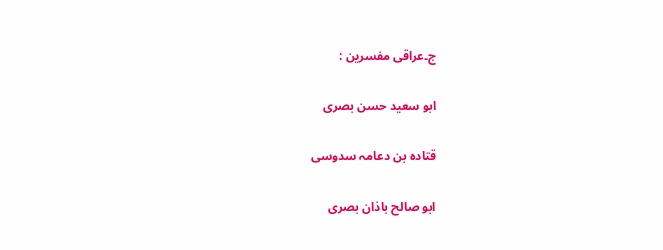ج۔عراقی مفسرین :

ابو سعید حسن بصری

قتادہ بن دعامہ سدوسی

ابو صالح باذان بصری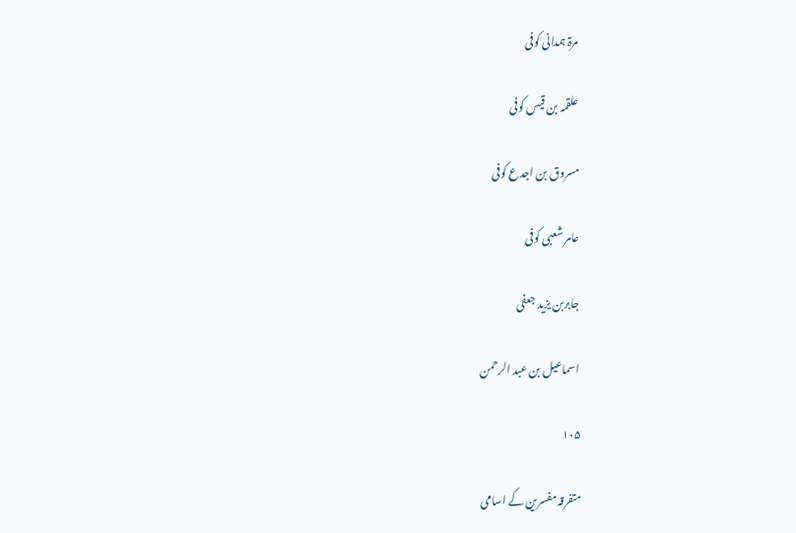مرۃ ہمدانی کوفی

علقمہ بن قیس کوفی

مسروق بن اجدع کوفی

عامر شعبی کوفی

جابربن یزید جعفی

اسماعیل بن عبد الرحمن

۱۰۵

متفرقہ مفسرین کے اسامی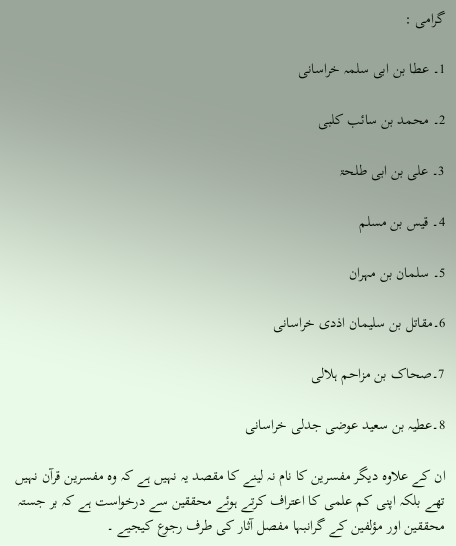گرامی :

1۔ عطا بن ابی سلمہ خراسانی

2۔ محمد بن سائب کلبی

3۔ علی بن ابی طلحۃ

4۔ قیس بن مسلم

5۔ سلمان بن مہران

6۔مقاتل بن سلیمان اذدی خراسانی

7۔صحاک بن مزاحم ہلالی

8۔عطیہ بن سعید عوضی جدلی خراسانی

ان کے علاوہ دیگر مفسرین کا نام نہ لینے کا مقصد یہ نہیں ہے کہ وہ مفسرین قرآن نہیں تھے بلکہ اپنی کم علمی کا اعتراف کرتے ہوئے محققین سے درخواست ہے کہ بر جستہ محققین اور مؤلفین کے گرانبہا مفصل آثار کی طرف رجوع کیجیے ۔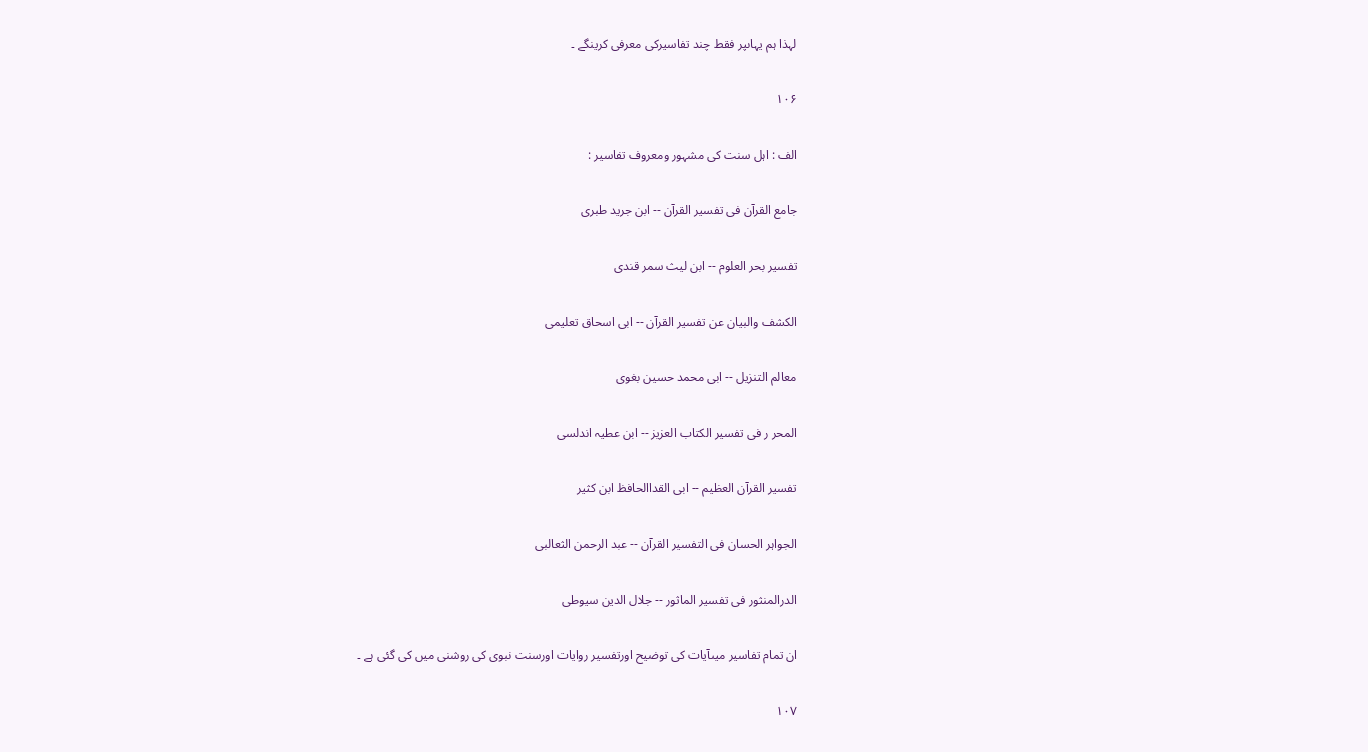لہذا ہم یہاںپر فقط چند تفاسیرکی معرفی کرینگے ۔

۱۰۶

الف : اہل سنت کی مشہور ومعروف تفاسیر :

جامع القرآن فی تفسیر القرآن -- ابن جرید طبری

تفسیر بحر العلوم -- ابن لیث سمر قندی

الکشف والبیان عن تفسیر القرآن -- ابی اسحاق تعلیمی

معالم التنزیل -- ابی محمد حسین بغوی

المحر ر فی تفسیر الکتاب العزیز -- ابن عطیہ اندلسی

تفسیر القرآن العظیم -- ابی القداالحافظ ابن کثیر

الجواہر الحسان فی التفسیر القرآن -- عبد الرحمن الثعالبی

الدرالمنثور فی تفسیر الماثور -- جلال الدین سیوطی

ان تمام تفاسیر میںآیات کی توضیح اورتفسیر روایات اورسنت نبوی کی روشنی میں کی گئی ہے ۔

۱۰۷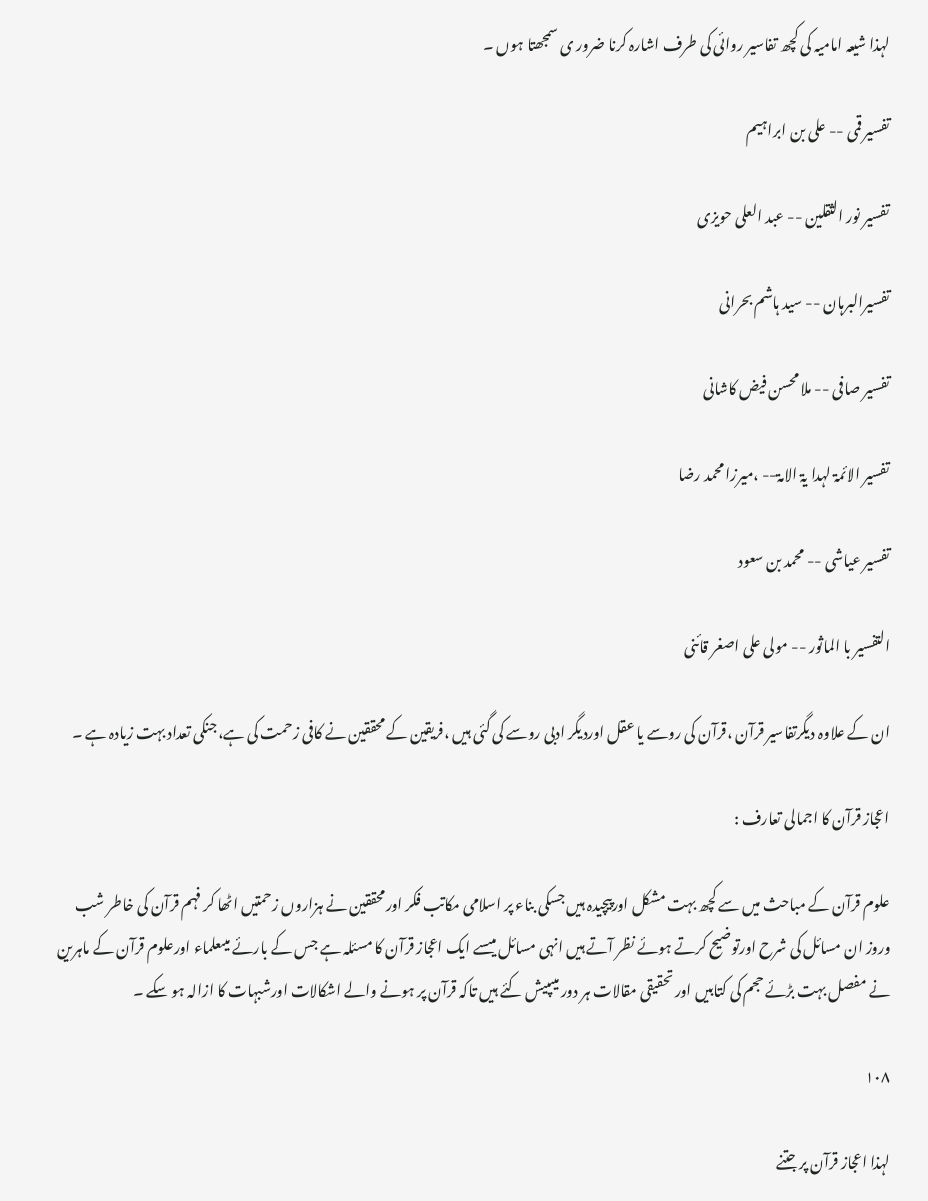لہذا شیعہ امامیہ کی کچھ تفاسیر روائی کی طرف اشارہ کرنا ضرور ی سمجھتا ہوں ۔

تفسیر قمی -- علی بن ابراہیم

تفسیر نور الثقلین -- عبد العلی حویزی

تفسیرالبرہان -- سید ہاشم بحرانی

تفسیر صافی -- ملا محسن فیض کاشانی

تفسیر الائمۃ لہدا یۃ الامۃ-- ،میرزا محمد رضا

تفسیر عیاشی -- محمد بن سعود

التفسیر با الماثور -- مولی علی اصغر قائنی

ان کے علاوہ دیگرتفاسیر قرآن ،قرآن کی روسے یا عقل اوردیگر ادبی روسے کی گئی ہیں ،فریقین کے محققین نے کافی زحمت کی ہے،جنکی تعداد بہت زیادہ ہے ۔

اعجاز قرآن کا اجمالی تعارف :

علوم قرآن کے مباحث میں سے کچھ بہت مشکل اورپیچیدہ ہیں جسکی بناء پر اسلامی مکاتب فکر اورمحققین نے ہزاروں زحمتیں اٹھا کر فہم قرآن کی خاطر شب وروز ان مسائل کی شرح اورتوضیح کرتے ہوئے نظر آتے ہیں انہی مسائل میںسے ایک اعجاز قرآن کا مسئلہ ہے جس کے بارئے میںعلماء اورعلوم قرآن کے ماہرین نے مفصل بہت بڑئے حجم کی کتابیں اور تحقیقی مقالات ہر دور میںپیش کئے ہیں تاکہ قرآن پر ہونے والے اشکالات اورشبہات کا ازالہ ہو سکے ۔

۱۰۸

لہذا اعجاز قرآن پر جتنے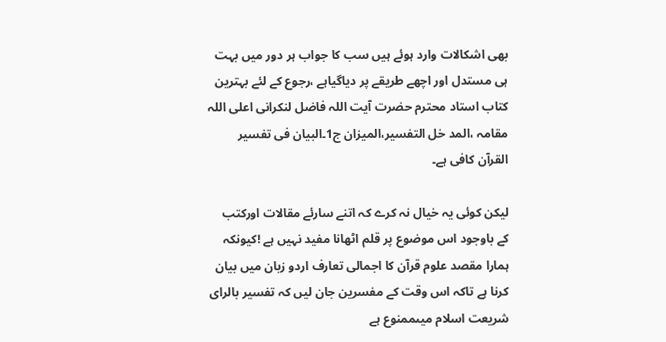بھی اشکالات وارد ہوئے ہیں سب کا جواب ہر دور میں بہت ہی مستدل اور اچھے طریقے پر دیاگیاہے ،رجوع کے لئے بہترین کتاب استاد محترم حضرت آیت اللہ فاضل لنکرانی اعلی اللہ مقامہ ،المد خل التفسیر،المیزان ج1۔البیان فی تفسیر القرآن کافی ہے۔

لیکن کوئی یہ خیال نہ کرے کہ اتنے سارئے مقالات اورکتب کے باوجود اس موضوع پر قلم اٹھانا مفید نہیں ہے !کیونکہ ہمارا مقصد علوم قرآن کا اجمالی تعارف اردو زبان میں بیان کرنا ہے تاکہ اس وقت کے مفسرین جان لیں کہ تفسیر بالرای شریعت اسلام میںممنوع ہے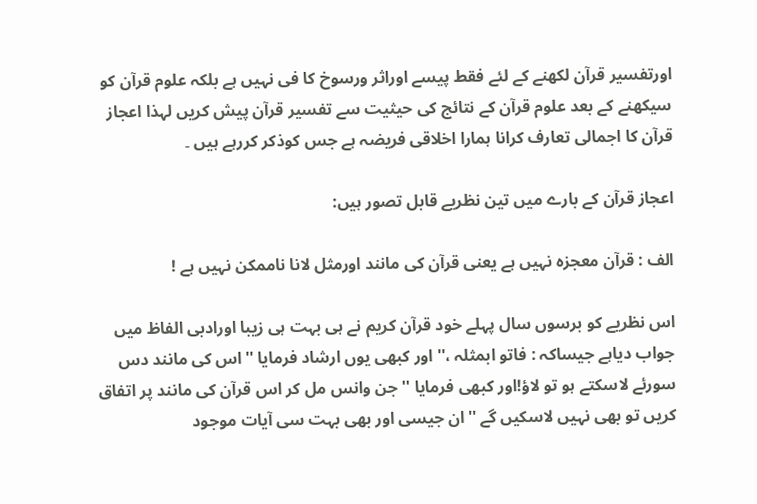اورتفسیر قرآن لکھنے کے لئے فقط پیسے اوراثر ورسوخ کا فی نہیں ہے بلکہ علوم قرآن کو سیکھنے کے بعد علوم قرآن کے نتائج کی حیثیت سے تفسیر قرآن پیش کریں لہذا اعجاز قرآن کا اجمالی تعارف کرانا ہمارا اخلاقی فریضہ ہے جس کوذکر کررہے ہیں ۔

اعجاز قرآن کے بارے میں تین نظریے قابل تصور ہیں:

الف : قرآن معجزہ نہیں ہے یعنی قرآن کی مانند اورمثل لانا ناممکن نہیں ہے !

اس نظریے کو برسوں سال پہلے خود قرآن کریم نے ہی بہت ہی زیبا اورادبی الفاظ میں جواب دیاہے جیساکہ : فاتو ابمثلہ ،''اور کبھی یوں ارشاد فرمایا ''اس کی مانند دس سورئے لاسکتے ہو تو لاؤ!اور کبھی فرمایا ''جن وانس مل کر اس قرآن کی مانند پر اتفاق کریں تو بھی نہیں لاسکیں گے ''ان جیسی اور بھی بہت سی آیات موجود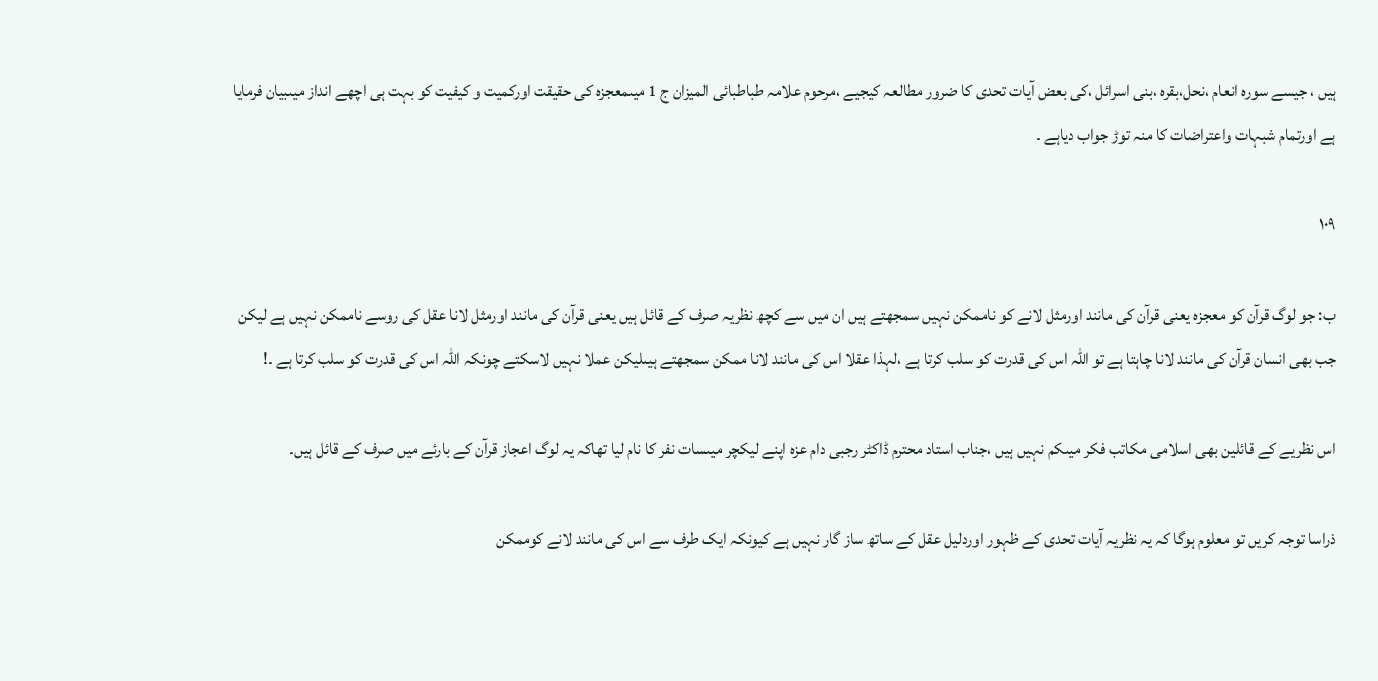ہیں ، جیسے سورہ انعام ،نحل،بقرہ ،بنی اسرائل ،کی بعض آیات تحدی کا ضرور مطالعہ کیجیے ،مرحوم علامہ طباطبائی المیزان ج 1 میںمعجزہ کی حقیقت اورکمیت و کیفیت کو بہت ہی اچھے انداز میںبیان فرمایا ہے اورتمام شبہات واعتراضات کا منہ توڑ جواب دیاہے ۔

۱۰۹

ب: جو لوگ قرآن کو معجزہ یعنی قرآن کی مانند اورمثل لانے کو ناممکن نہیں سمجھتے ہیں ان میں سے کچھ نظریہ صرف کے قائل ہیں یعنی قرآن کی مانند اورمثل لانا عقل کی روسے ناممکن نہیں ہے لیکن جب بھی انسان قرآن کی مانند لانا چاہتا ہے تو اللہ اس کی قدرت کو سلب کرتا ہے ،لہذا عقلا اس کی مانند لانا ممکن سمجھتے ہیںلیکن عملا نہیں لاسکتے چونکہ اللہ اس کی قدرت کو سلب کرتا ہے ۔!

اس نظریے کے قائلین بھی اسلامی مکاتب فکر میںکم نہیں ہیں ،جناب استاد محترم ڈاکٹر رجبی دام عزہ اپنے لیکچر میںسات نفر کا نام لیا تھاکہ یہ لوگ اعجاز قرآن کے بارئے میں صرف کے قائل ہیں۔

ذراسا توجہ کریں تو معلوم ہوگا کہ یہ نظریہ آیات تحدی کے ظہور اوردلیل عقل کے ساتھ ساز گار نہیں ہے کیونکہ ایک طرف سے اس کی مانند لانے کوممکن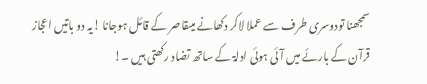سمجھنا تودوسری طرف سے عملا لاکر دکھانے میںقاصر کے قائل ہوجانا !یہ دو باتیں اعجاز قرآن کے بارئے میں آئی ہوئی ادلۃ کے ساتھ تضاد رکھتی ہیں ۔!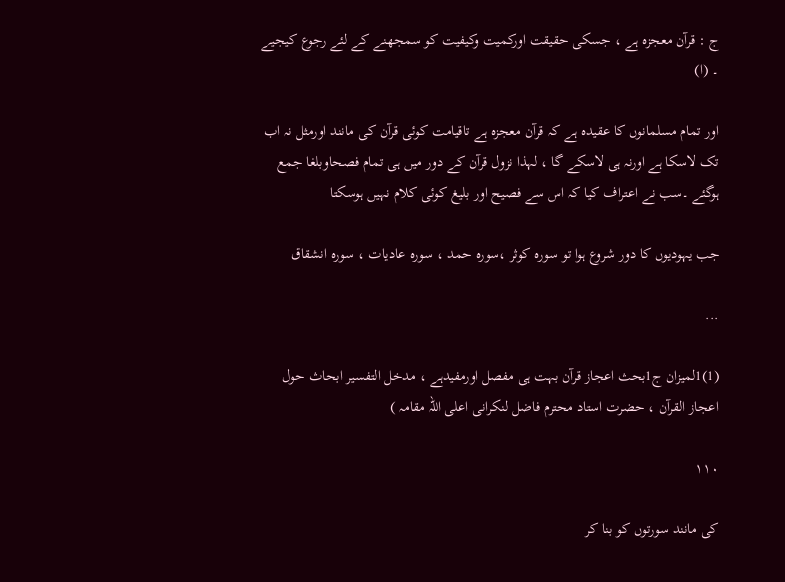ج : قرآن معجزہ ہے ، جسکی حقیقت اورکمیت وکیفیت کو سمجھنے کے لئے رجوع کیجیے ۔ (ا)

اور تمام مسلمانوں کا عقیدہ ہے کہ قرآن معجزہ ہے تاقیامت کوئی قرآن کی مانند اورمثل نہ اب تک لاسکا ہے اورنہ ہی لاسکے گا ، لہذا نزول قرآن کے دور میں ہی تمام فصحاوبلغا جمع ہوگئے ۔سب نے اعتراف کیا کہ اس سے فصیح اور بلیغ کوئی کلام نہیں ہوسکتا

جب یہودیوں کا دور شروع ہوا تو سورہ کوثر ،سورہ حمد ، سورہ عادیات ، سورہ انشقاق

...

(1)1لمیزان ج1بحث اعجاز قرآن بہت ہی مفصل اورمفیدہے ، مدخل التفسیر ابحاث حول اعجاز القرآن ، حضرت استاد محترم فاضل لنکرانی اعلی اللہ مقامہ )

۱۱۰

کی مانند سورتوں کو بنا کر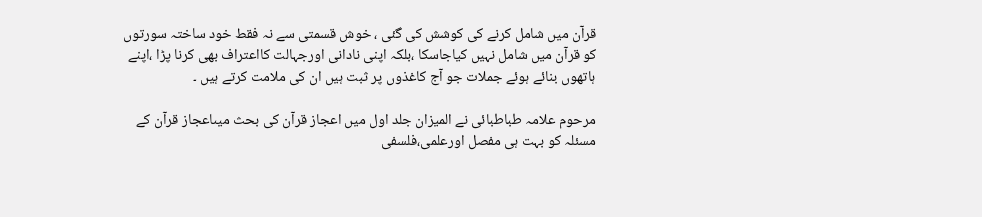قرآن میں شامل کرنے کی کوشش کی گئی ، خوش قسمتی سے نہ فقط خود ساختہ سورتوں کو قرآن میں شامل نہیں کیاجاسکا ،بلکہ اپنی نادانی اورجہالت کااعتراف بھی کرنا پڑا ،اپنے ہاتھوں بنائے ہوئے جملات جو آج کاغذوں پر ثبت ہیں ان کی ملامت کرتے ہیں ۔

مرحوم علامہ طباطبائی نے المیزان جلد اول میں اعجاز قرآن کی بحث میںاعجاز قرآن کے مسئلہ کو بہت ہی مفصل اورعلمی،فلسفی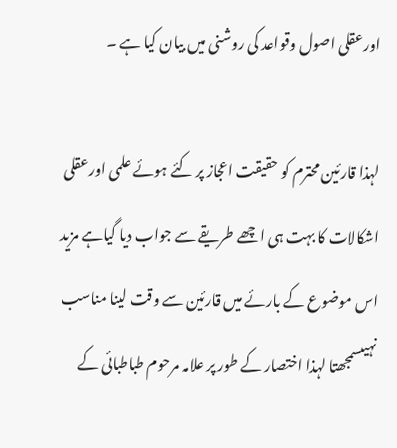اورعقلی اصول وقواعد کی روشنی میں بیان کیا ہے ۔

لہذا قارئین محترم کو حقیقت اعجاز پر کئے ہوئے علمی اورعقلی اشکالات کا بہت ہی اچھے طریقے سے جواب دیا گیاہے مزید اس موضوع کے بارئے میں قارئین سے وقت لینا مناسب نہیںسمجھتا لہذا اختصار کے طور پر علامہ مرحوم طباطبائی کے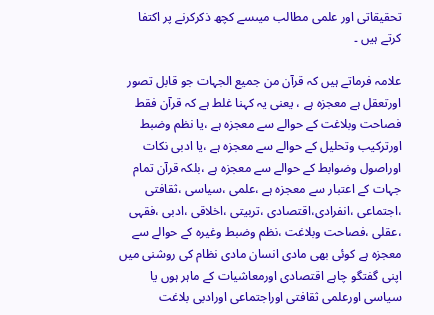تحقیقاتی اور علمی مطالب میںسے کچھ ذکرکرنے پر اکتفا کرتے ہیں ۔

علامہ فرماتے ہیں کہ قرآن من جمیع الجہات جو قابل تصور اورتعقل ہے معجزہ ہے ، یعنی یہ کہنا غلط ہے کہ قرآن فقط فصاحت وبلاغت کے حوالے سے معجزہ ہے ،یا نظم وضبط اورترکیب وتحلیل کے حوالے سے معجزہ ہے ،یا ادبی نکات اوراصول وضوابط کے حوالے سے معجزہ ہے ،بلکہ قرآن تمام جہات کے اعتبار سے معجزہ ہے ،علمی ،سیاسی ،ثقافتی ،اجتماعی ،انفرادی،اقتصادی ،تربیتی ،اخلاقی ،ادبی ،فقہی ،عقلی ،فصاحت وبلاغت ،نظم وضبط وغیرہ کے حوالے سے معجزہ ہے کوئی بھی مادی انسان مادی نظام کی روشنی میں اپنی گفتگو چاہے اقتصادی اورمعاشیات کے ماہر ہوں یا سیاسی اورعلمی ثقافتی اوراجتماعی اورادبی بلاغت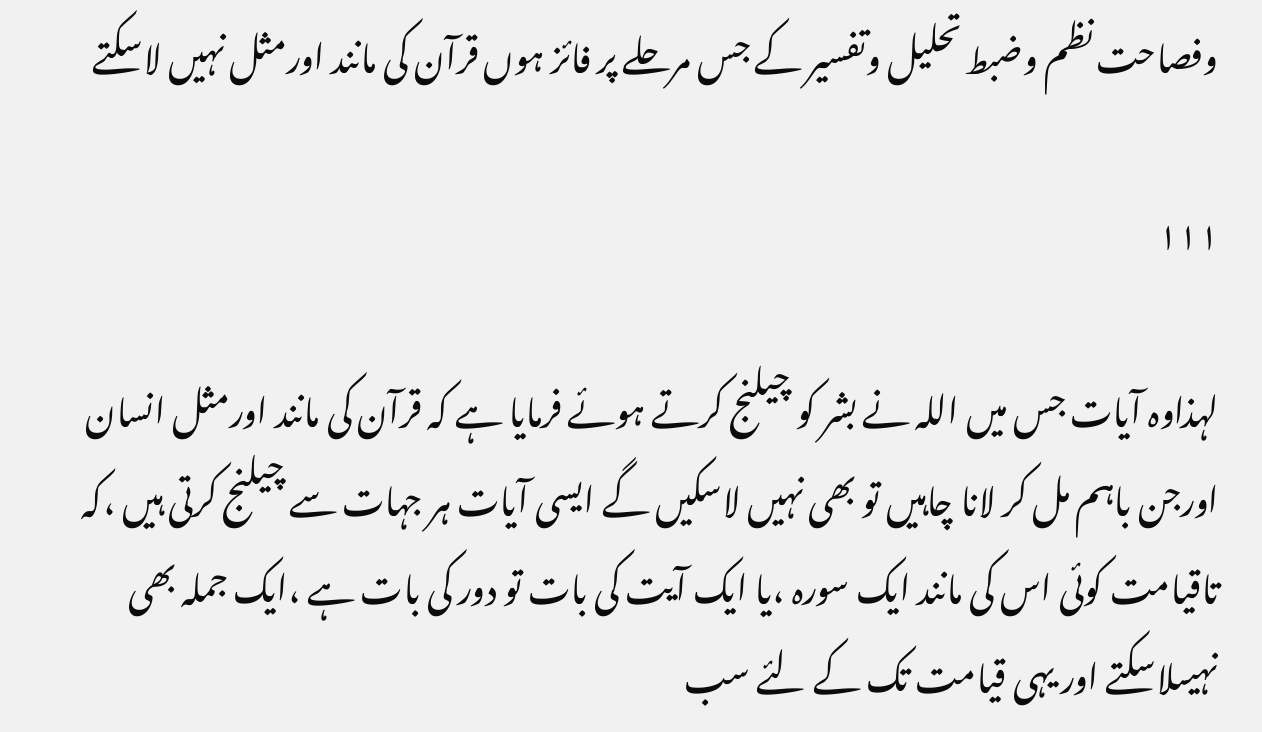وفصاحت نظم وضبط تحلیل وتفسیر کے جس مرحلے پر فائز ہوں قرآن کی مانند اورمثل نہیں لاسکتے

۱۱۱

لہذاوہ آیات جس میں اللہ نے بشر کو چیلنج کرتے ہوئے فرمایا ہے کہ قرآن کی مانند اورمثل انسان اورجن باہم مل کر لانا چاہیں تو بھی نہیں لاسکیں گے ایسی آیات ہر جہات سے چیلنج کرتی ہیں ،کہ تاقیامت کوئی اس کی مانند ایک سورہ ،یا ایک آیت کی بات تو دور کی بات ہے ،ایک جملہ بھی نہیںلاسکتے اور یہی قیامت تک کے لئے سب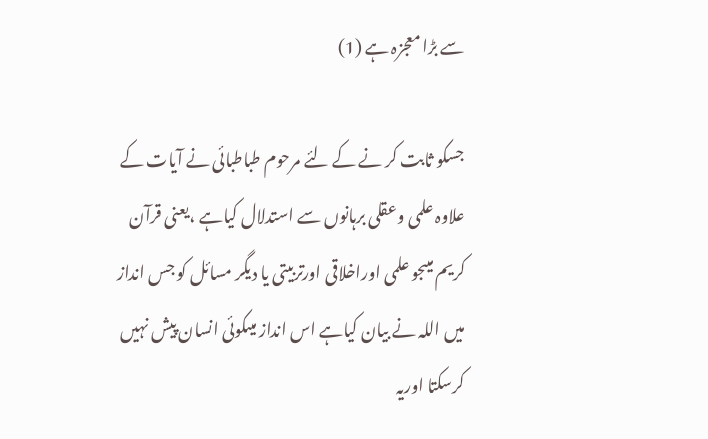سے بڑا معجزہ ہے (1)

جسکو ثابت کر نے کے لئے مرحوم طباطبائی نے آیات کے علاوہ علمی وعقلی برہانوں سے استدلال کیاہے ،یعنی قرآن کریم میںجو علمی اوراخلاقی اورتربیتی یا دیگر مسائل کو جس انداز میں اللہ نے بیان کیاہے اس انداز میںکوئی انسان پیش نہیں کرسکتا اوریہ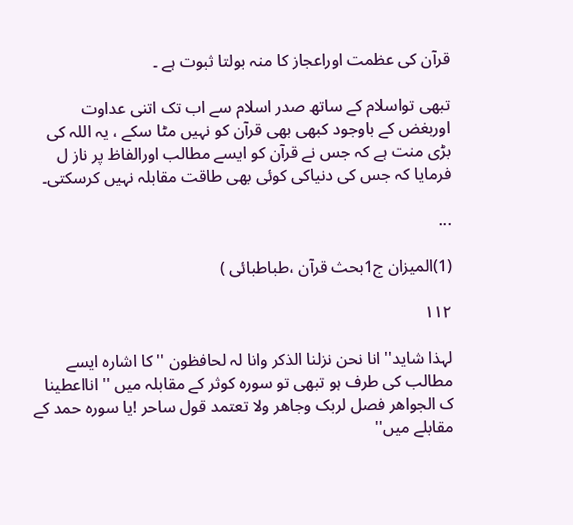قرآن کی عظمت اوراعجاز کا منہ بولتا ثبوت ہے ۔

تبھی تواسلام کے ساتھ صدر اسلام سے اب تک اتنی عداوت اوربغض کے باوجود کبھی بھی قرآن کو نہیں مٹا سکے ، یہ اللہ کی بڑی منت ہے کہ جس نے قرآن کو ایسے مطالب اورالفاظ پر ناز ل فرمایا کہ جس کی دنیاکی کوئی بھی طاقت مقابلہ نہیں کرسکتی۔

...

(1)المیزان ج1بحث قرآن ،طباطبائی )

۱۱۲

لہذا شاید'' انا نحن نزلنا الذکر وانا لہ لحافظون ''کا اشارہ ایسے مطالب کی طرف ہو تبھی تو سورہ کوثر کے مقابلہ میں '' انااعطینا ک الجواهر فصل لربک وجاهر ولا تعتمد قول ساحر !یا سورہ حمد کے مقابلے میں''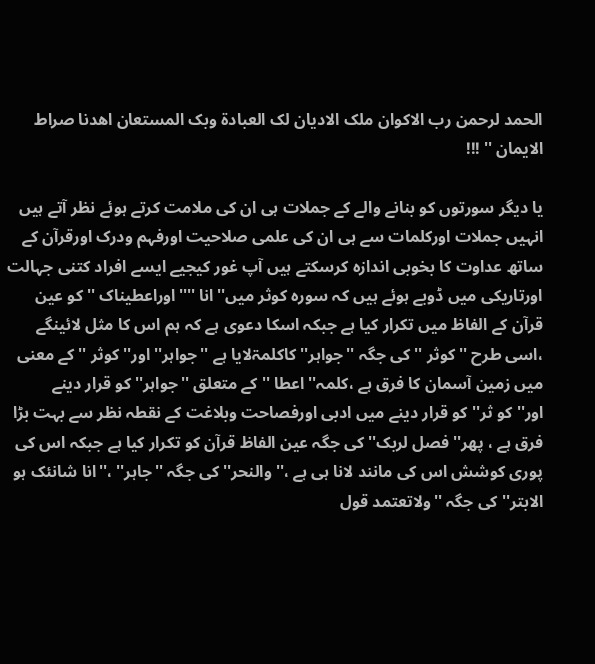الحمد لرحمن رب الاکوان ملک الادیان لک العبادة وبک المستعان اهدنا صراط الایمان '' !!!

یا دیگر سورتوں کو بنانے والے کے جملات ہی ان کی ملامت کرتے ہوئے نظر آتے ہیں انہیں جملات اورکلمات سے ہی ان کی علمی صلاحیت اورفہم ودرک اورقرآن کے ساتھ عداوت کا بخوبی اندازہ کرسکتے ہیں آپ غور کیجیے ایسے افراد کتنی جہالت اورتاریکی میں ڈوبے ہوئے ہیں کہ سورہ کوثر میں'' انا ''''اوراعطیناک ''کو عین قرآن کے الفاظ میں تکرار کیا ہے جبکہ اسکا دعوی ہے کہ ہم اس کا مثل لائینگے ،اسی طرح ''کوثر ''کی جگہ ''جواہر'' کاکلمۃلایا ہے ''جواہر'' اور''کوثر ''کے معنی میں زمین آسمان کا فرق ہے ،کلمہ'' اعطا ''کے متعلق ''جواہر'' کو قرار دینے اور''کو ثر'' کو قرار دینے میں ادبی اورفصاحت وبلاغت کے نقطہ نظر سے بہت بڑا فرق ہے ، پھر'' فصل لربک'' کی جگہ عین الفاظ قرآن کو تکرار کیا ہے جبکہ اس کی پوری کوشش اس کی مانند لانا ہی ہے ،''والنحر''کی جگہ ''جاہر'' ،''انا شانئک ہو الابتر'' کی جگہ ''ولاتعتمد قول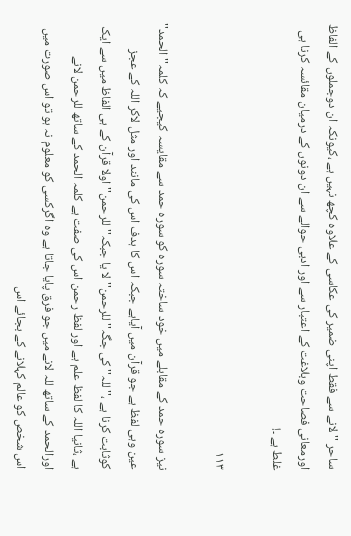ساحر ''لانے سے فقط اپنی ضمیر کی عکاسی کے علاوہ کچھ نہیں ہے ،کیونکہ ان دوجملوں کے الفاظ اورمعانی فصاحت وبلاغت کے اعتبار سے اور ادبی حوالے سے ان دونوں کے درمیان مقائسہ کرنا ہی غلط ہے ۔!

۱۱۳

نیز سورہ حمد کے مقابلے میں خود ساختہ سورہ کو سورہ حمد سے مقایسہ کیجیے کہ کلمہ'' الحمد'' عین وہی لفظ ہے جو قرآن میں آیاہے جبکہ اس کا ہدف اس کی مانند اور مثل لاکر اللہ کے عجز کوثابت کرنا ہے ،''للہ'' کی جگہ'' للرحمن'' لا یا جبکہ'' للرحمن'' اولا قرآن کے ہی الفاظ میں سے ایک ہے ،ثانیا اللہ کا لفظ علم ہے اور لفظ رحمن اس کی صفت ہے کلمہ الحمد کے ساتھ للرحمن لانے اورالحمد کے ساتھ للہ لانے میں جو فرق پایا جاتا ہے وہ اگرکسی کو معلوم نہ ہو تو اس صورت میں اس شخص کو عالم کہلانے کے بجائے اس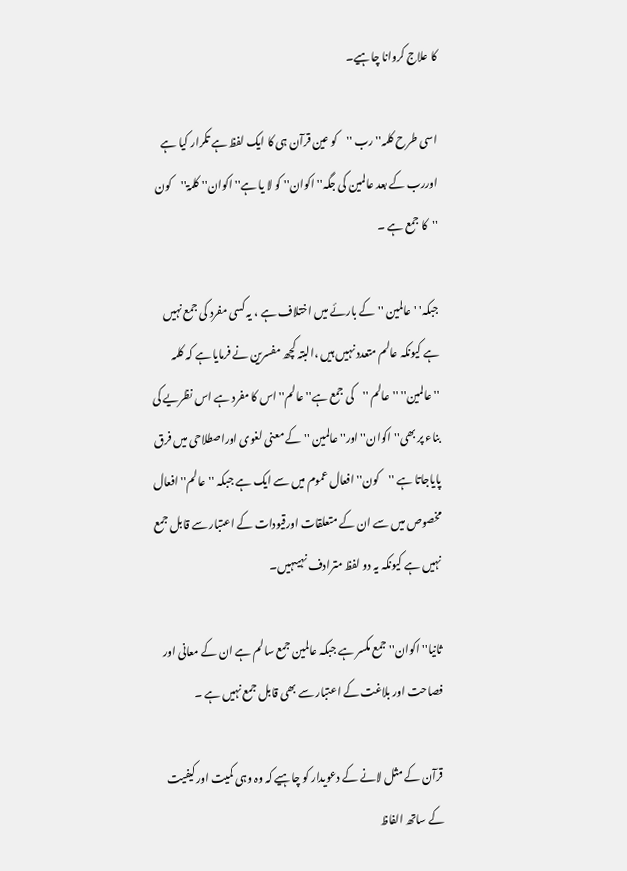کا علاج کروانا چاہیے۔

اسی طرح کلمہ'' رب ''کو عین قرآن ہی کا ایک لفظ ہے تکرار کیا ہے اوررب کے بعد عالمین کی جگہ'' اکوان'' کو لا یا ہے'' اکوان'' کلمۃ''کون ''کا جمع ہے ۔

جبکہ' ' عالمین ''کے بارئے میں اختلاف ہے ، یہ کسی مفرد کی جمع نہیں ہے کیونکہ عالم متعدد نہیں ہیں ،البتہ کچھ مفسرین نے فرمایا ہے کہ کلمہ ''عالمین'' ''عالم ''کی جمع ہے'' عالم'' اس کا مفرد ہے اس نظریے کی بناء پر بھی'' اکوان'' اور''عالمین ''کے معنی لغوی اوراصطلاحی میں فرق پایاجاتا ہے ''کون'' افعال عموم میں سے ایک ہے جبکہ ''عالم'' افعال مخصوص میں سے ان کے متعلقات اورقیودات کے اعتبار سے قابل جمع نہیں ہے کیونکہ یہ دو لفظ مترادف نہیںہیں۔

ثانیا'' اکوان'' جمع مکسر ہے جبکہ عالمین جمع سالم ہے ان کے معانی اور فصاحت اور بلاغت کے اعتبار سے بھی قابل جمع نہیں ہے ۔

قرآن کے مثل لانے کے دعویدار کو چاہیے کہ وہ وہی کمیت اور کیفیت کے ساتھ الفاظ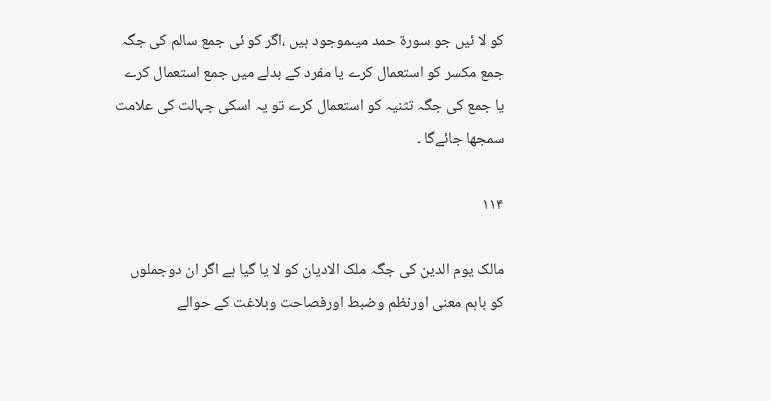کو لا ئیں جو سورۃ حمد میںموجود ہیں ،اگر کو ئی جمع سالم کی جگہ جمع مکسر کو استعمال کرے یا مفرد کے بدلے میں جمع استعمال کرے یا جمع کی جگہ تثنیہ کو استعمال کرے تو یہ اسکی جہالت کی علامت سمجھا جائےگا ۔

۱۱۴

مالک یوم الدین کی جگہ ملک الادیان کو لا یا گیا ہے اگر ان دوجملوں کو باہم معنی اورنظم وضبط اورفصاحت وبلاغت کے حوالے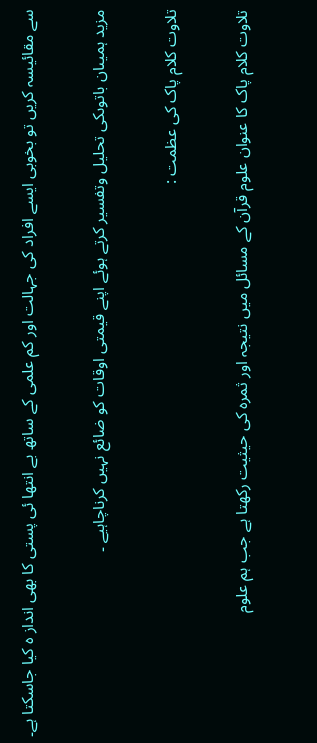سے مقائیسہ کریں تو بخوبی ایسے افراد کی جہالت اور کم علمی کے ساتھ بے انتھا ئی پستی کا بھی انداز ہ کیا جاسکتا ہے۔

مزید ہمیںان باتوںکی تحلیل وتفسیر کرتے ہوئے اپنے قیمتی اوقات کو ضائع نہیں کرناچاہیے ۔

تلاوت کلام پاک کی عظمت :

تلاوت کلام پاک کا عنوان علوم قرآن کے مسائل میں نتیجہ اور ثمرہ کی حیثیت رکھتا ہے جب ہم علوم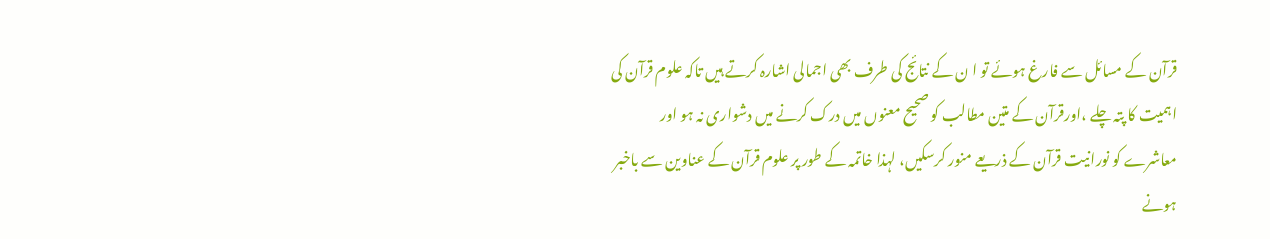قرآن کے مسائل سے فارغ ہوئے تو ا ن کے نتائج کی طرف بھی اجمالی اشارہ کرتے ہیں تاکہ علوم قرآن کی اہمیت کا پتہ چلے ،اورقرآن کے متین مطالب کو صحیح معنوں میں درک کرنے میں دشواری نہ ہو اور معاشرے کو نورانیت قرآن کے ذریعے منور کرسکیں، لہذا خاتمہ کے طور پر علوم قرآن کے عناوین سے باخبر ہونے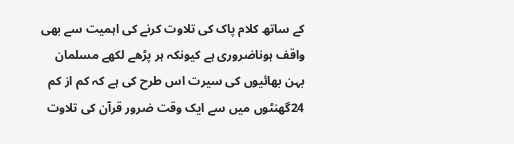کے ساتھ کلام پاک کی تلاوت کرنے کی اہمیت سے بھی واقف ہوناضروری ہے کیونکہ ہر پڑھے لکھے مسلمان بہن بھائیوں کی سیرت اس طرح کی ہے کہ کم از کم 24گھنٹوں میں سے ایک وقت ضرور قرآن کی تلاوت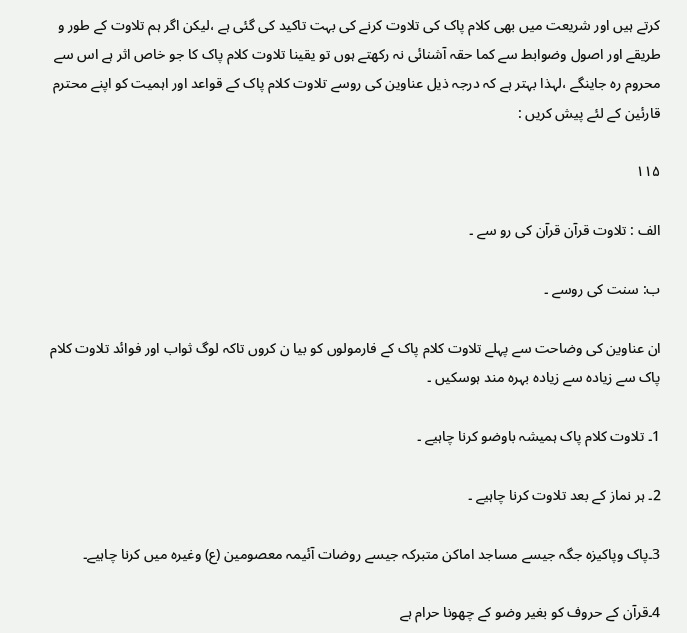کرتے ہیں اور شریعت میں بھی کلام پاک کی تلاوت کرنے کی بہت تاکید کی گئی ہے ،لیکن اگر ہم تلاوت کے طور و طریقے اور اصول وضوابط سے کما حقہ آشنائی نہ رکھتے ہوں تو یقینا تلاوت کلام پاک کا جو خاص اثر ہے اس سے محروم رہ جاینگے ،لہذا بہتر ہے کہ درجہ ذیل عناوین کی روسے تلاوت کلام پاک کے قواعد اور اہمیت کو اپنے محترم قارئین کے لئے پیش کریں :

۱۱۵

الف : تلاوت قرآن قرآن کی رو سے ۔

ب: سنت کی روسے ۔

ان عناوین کی وضاحت سے پہلے تلاوت کلام پاک کے فارمولوں کو بیا ن کروں تاکہ لوگ ثواب اور فوائد تلاوت کلام پاک سے زیادہ سے زیادہ بہرہ مند ہوسکیں ۔

1۔ تلاوت کلام پاک ہمیشہ باوضو کرنا چاہیے ۔

2۔ ہر نماز کے بعد تلاوت کرنا چاہیے ۔

3۔پاک وپاکیزہ جگہ جیسے مساجد اماکن متبرکہ جیسے روضات آئیمہ معصومین (ع) وغیرہ میں کرنا چاہیے۔

4۔قرآن کے حروف کو بغیر وضو کے چھونا حرام ہے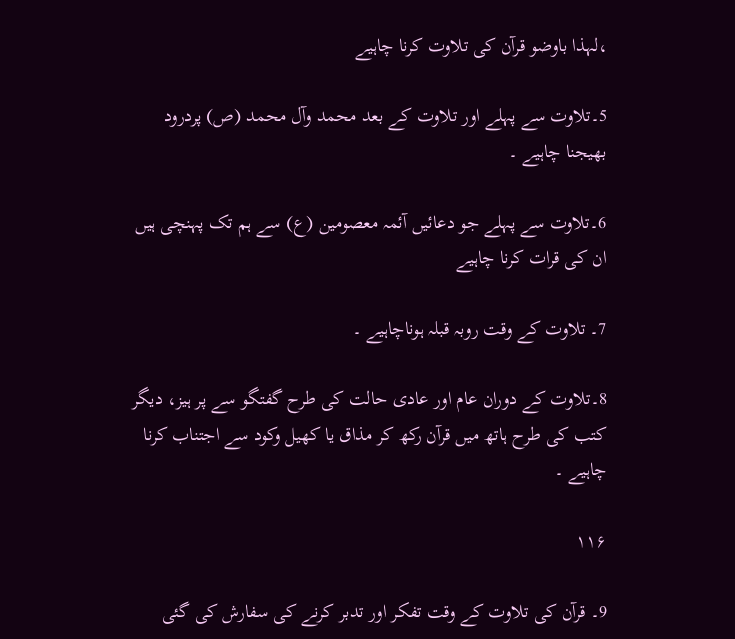،لہذا باوضو قرآن کی تلاوت کرنا چاہیے

5۔تلاوت سے پہلے اور تلاوت کے بعد محمد وآل محمد (ص) پردرود بھیجنا چاہیے ۔

6۔تلاوت سے پہلے جو دعائیں آئمہ معصومین (ع) سے ہم تک پہنچی ہیں ان کی قرات کرنا چاہیے

7۔ تلاوت کے وقت روبہ قبلہ ہوناچاہیے ۔

8۔تلاوت کے دوران عام اور عادی حالت کی طرح گفتگو سے پر ہیز، دیگر کتب کی طرح ہاتھ میں قرآن رکھ کر مذاق یا کھیل وکود سے اجتناب کرنا چاہیے ۔

۱۱۶

9۔ قرآن کی تلاوت کے وقت تفکر اور تدبر کرنے کی سفارش کی گئی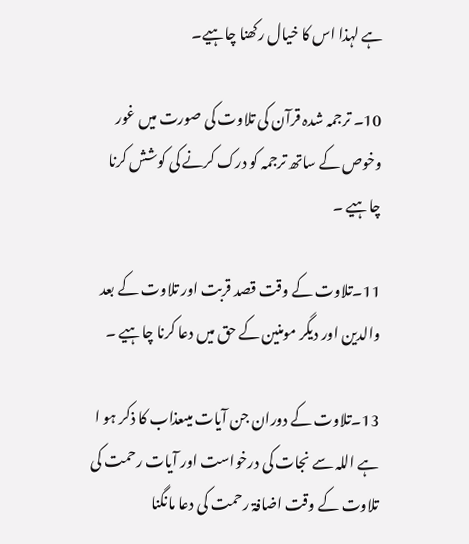ہے لہذا اس کا خیال رکھنا چاہیے۔

10۔ ترجمہ شدہ قرآن کی تلاوت کی صورت میں غور وخوص کے ساتھ ترجمہ کو درک کرنے کی کوشش کرنا چاہیے ۔

11۔تلاوت کے وقت قصد قربت اور تلاوت کے بعد والدین اور دیگر مومنین کے حق میں دعا کرنا چاہیے ۔

13۔تلاوت کے دوران جن آیات میںعذاب کا ذکر ہو ا ہے اللہ سے نجات کی درخواست اور آیات رحمت کی تلاوت کے وقت اضافۃ رحمت کی دعا مانگنا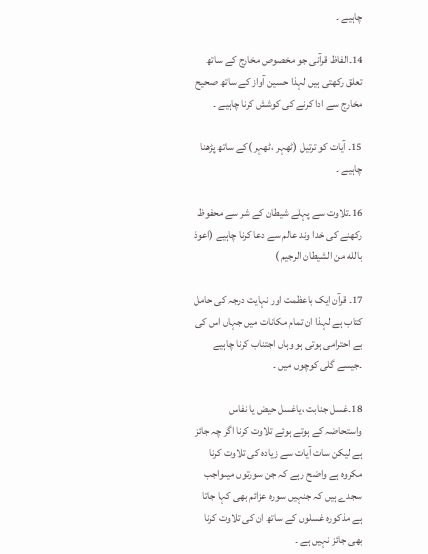چاہیے ۔

14۔الفاظ قرآنی جو مخصوص مخارج کے ساتھ تعلق رکھتی ہیں لہذا حسین آواز کے ساتھ صحیح مخارج سے ادا کرنے کی کوشش کرنا چاہیے ۔

15۔ آیات کو ترتیل (ٹھہر ،ٹھہر )کے ساتھ پڑھنا چاہیے ۔

16۔تلاوت سے پہلے شیطان کے شر سے محفوظ رکھنے کی خدا وند عالم سے دعا کرنا چاہیے (اعوذ بالله من الشیطان الرجیم )

17۔ قرآن ایک باعظمت اور نہایت درجہ کی حامل کتاب ہے لہذا ان تمام مکانات میں جہاں اس کی بے احترامی ہوتی ہو وہاں اجتناب کرنا چاہیے ۔جیسے گلی کوچوں میں ۔

18۔غسل جنابت ،یاغسل حیض یا نفاس واستحاضہ کے ہوتے ہوئے تلاوت کرنا اگر چہ جائز ہے لیکن سات آیات سے زیادہ کی تلاوت کرنا مکروہ ہے واضح رہے کہ جن سورتوں میںواجب سجدے ہیں کہ جنہیں سورہ عزائم بھی کہا جاتا ہے مذکورہ غسلوں کے ساتھ ان کی تلاوت کرنا بھی جائز نہیں ہے ۔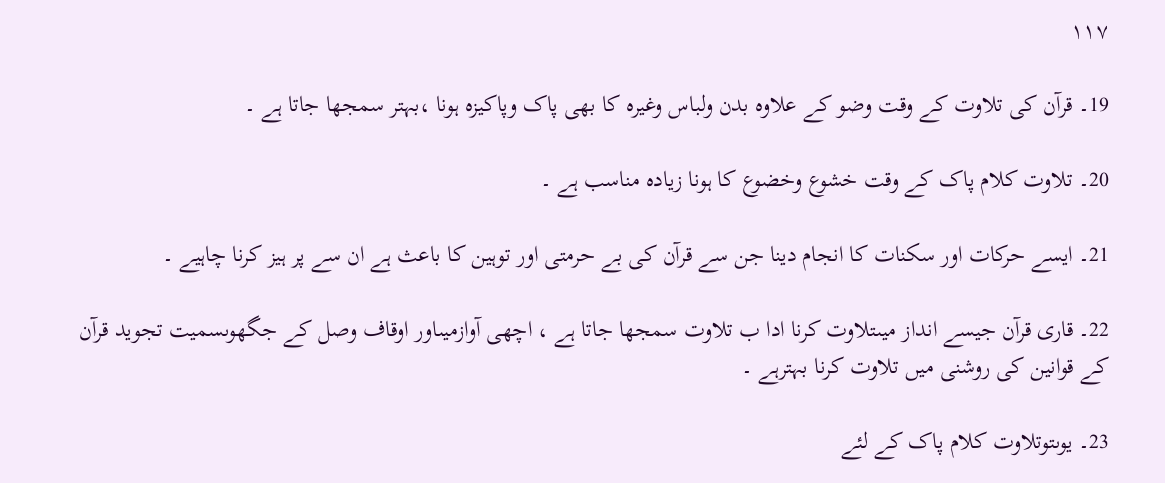۱۱۷

19۔ قرآن کی تلاوت کے وقت وضو کے علاوہ بدن ولباس وغیرہ کا بھی پاک وپاکیزہ ہونا ،بہتر سمجھا جاتا ہے ۔

20۔ تلاوت کلام پاک کے وقت خشوع وخضوع کا ہونا زیادہ مناسب ہے ۔

21۔ ایسے حرکات اور سکنات کا انجام دینا جن سے قرآن کی بے حرمتی اور توہین کا باعث ہے ان سے پر ہیز کرنا چاہیے ۔

22۔ قاری قرآن جیسے انداز میںتلاوت کرنا ادا ب تلاوت سمجھا جاتا ہے ، اچھی آوازمیںاور اوقاف وصل کے جگھوںسمیت تجوید قرآن کے قوانین کی روشنی میں تلاوت کرنا بہترہے ۔

23۔ یوںتوتلاوت کلام پاک کے لئے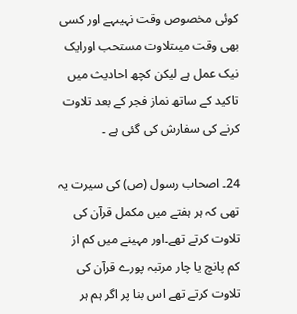کوئی مخصوص وقت نہیںہے اور کسی بھی وقت میںتلاوت مستحب اورایک نیک عمل ہے لیکن کچھ احادیث میں تاکید کے ساتھ نماز فجر کے بعد تلاوت کرنے کی سفارش کی گئی ہے ۔

24۔ اصحاب رسول (ص) کی سیرت یہ تھی کہ ہر ہفتے میں مکمل قرآن کی تلاوت کرتے تھے۔اور مہینے میں کم از کم پانچ یا چار مرتبہ پورے قرآن کی تلاوت کرتے تھے اس بنا پر اگر ہم ہر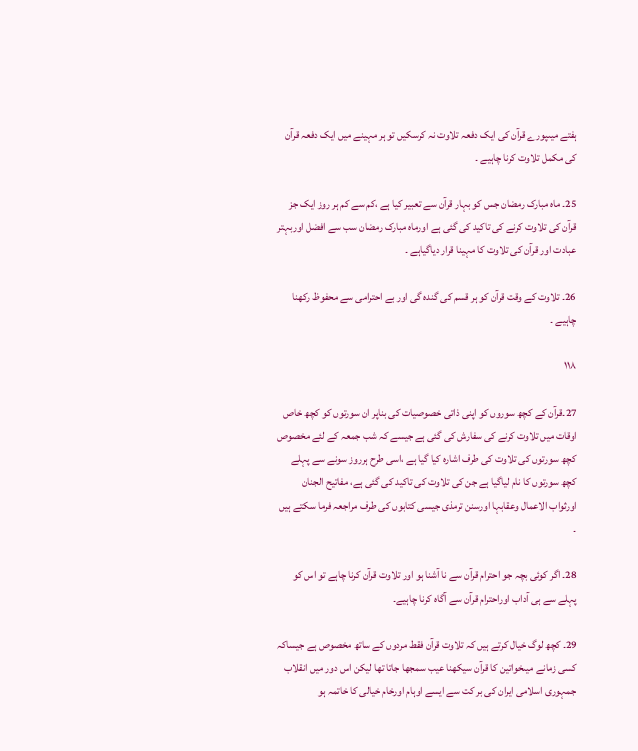ہفتے میںپورے قرآن کی ایک دفعہ تلاوت نہ کرسکیں تو ہر مہینے میں ایک دفعہ قرآن کی مکمل تلاوت کرنا چاہیے ۔

25۔ ماہ مبارک رمضان جس کو بہار قرآن سے تعبیر کیا ہے ،کم سے کم ہر روز ایک جز قرآن کی تلاوت کرنے کی تاکید کی گئی ہے اورماہ مبارک رمضان سب سے افضل اوربہتر عبادت اور قرآن کی تلاوت کا مہینا قرار دیاگیاہے ۔

26۔ تلاوت کے وقت قرآن کو ہر قسم کی گندہ گی اور بے احترامی سے محفوظ رکھنا چاہیے ۔

۱۱۸

27۔قرآن کے کچھ سوروں کو اپنی ذاتی خصوصیات کی بناپر ان سورتوں کو کچھ خاص اوقات میں تلاوت کرنے کی سفارش کی گئی ہے جیسے کہ شب جمعہ کے لئے مخصوص کچھ سورتوں کی تلاوت کی طرف اشارہ کیا گیا ہے ،اسی طرح ہرروز سونے سے پہلے کچھ سورتوں کا نام لیاگیا ہے جن کی تلاوت کی تاکید کی گئی ہے، مفاتیح الجنان اورثواب الاعمال وعقابہا اورسنن ترمذی جیسی کتابوں کی طرف مراجعہ فرما سکتے ہیں ۔

28۔ اگر کوئی بچہ جو احترام قرآن سے نا آشنا ہو اور تلاوت قرآن کرنا چاہے تو اس کو پہلے سے ہی آداب اوراحترام قرآن سے آگاہ کرنا چاہیے۔

29۔ کچھ لوگ خیال کرتے ہیں کہ تلاوت قرآن فقط مردوں کے ساتھ مخصوص ہے جیساکہ کسی زمانے میںخواتین کا قرآن سیکھنا عیب سمجھا جاتا تھا لیکن اس دور میں انقلاب جمہوری اسلامی ایران کی بر کت سے ایسے اوہام اورخام خیالی کا خاتمہ ہو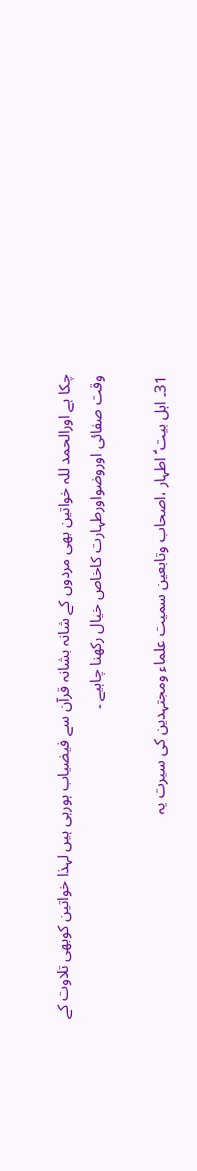چکا ہے اورالحمد للہ خواتین بھی مردوں کے شانہ بشانہ قرآن سے فیضیاب ہورہی ہیں لہذا خواتین کوبھی تلاوت کے وقت صفائی اوروضواورطہارت کاخاص خیال رکھنا چاہیے ۔

31۔ اہل بیت ؑ اطہار ،اصحاب وتابعین سمیت علماء ومجتہدین کی سیرت یہ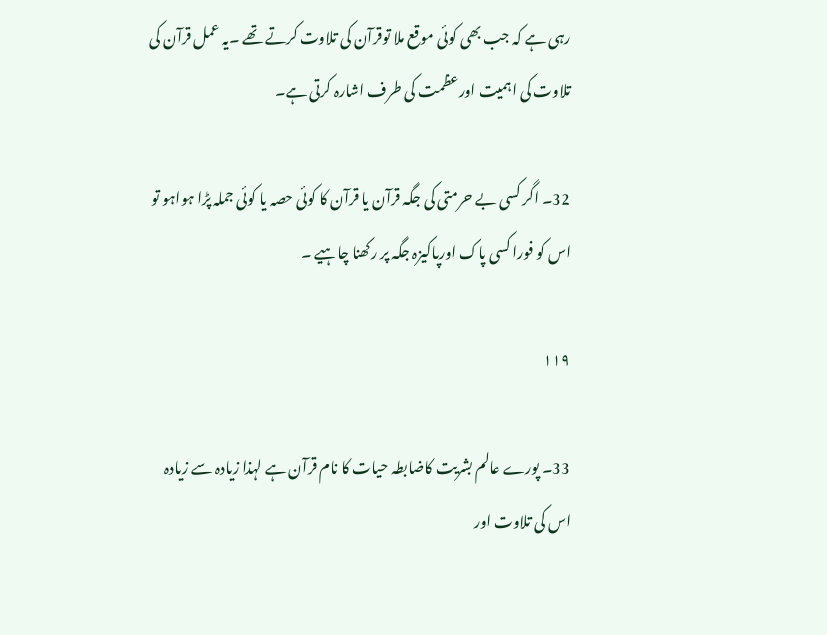رہی ہے کہ جب بھی کوئی موقع ملا توقرآن کی تلاوت کرتے تھے ۔یہ عمل قرآن کی تلاوت کی اہمیت اورعظمت کی طرف اشارہ کرتی ہے۔

32۔ اگر کسی بے حرمتی کی جگہ قرآن یا قرآن کا کوئی حصہ یا کوئی جملہ پڑا ہواہو تو اس کو فورا کسی پاک اورپاکیزہ جگہ پر رکھنا چاہیے ۔

۱۱۹

33۔ پورے عالم بشریت کاضابطہ حیات کا نام قرآن ہے لہذا زیادہ سے زیادہ اس کی تلاوت اور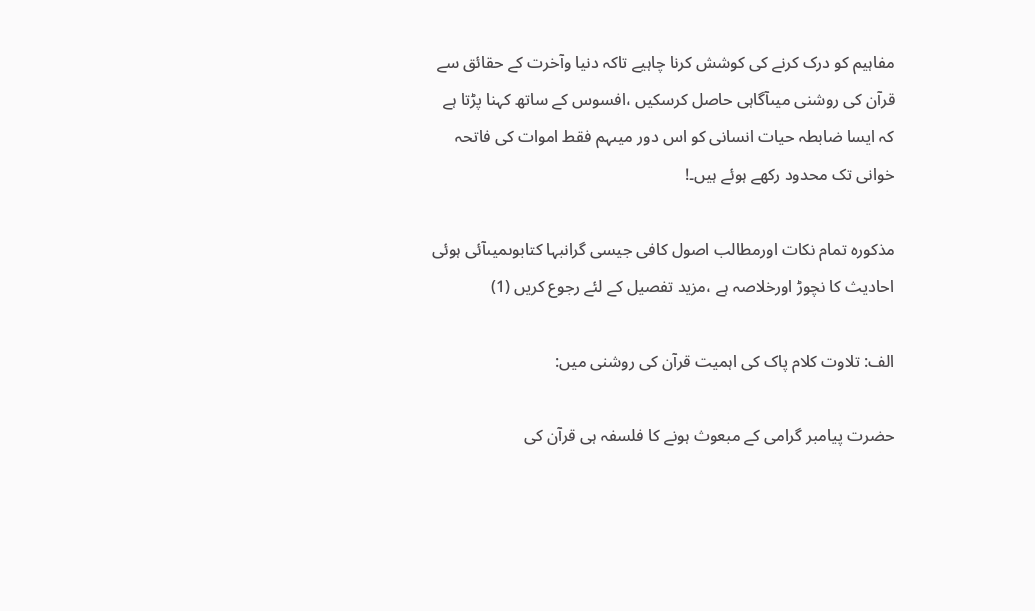مفاہیم کو درک کرنے کی کوشش کرنا چاہیے تاکہ دنیا وآخرت کے حقائق سے قرآن کی روشنی میںآگاہی حاصل کرسکیں ،افسوس کے ساتھ کہنا پڑتا ہے کہ ایسا ضابطہ حیات انسانی کو اس دور میںہم فقط اموات کی فاتحہ خوانی تک محدود رکھے ہوئے ہیں۔!

مذکورہ تمام نکات اورمطالب اصول کافی جیسی گرانبہا کتابوںمیںآئی ہوئی احادیث کا نچوڑ اورخلاصہ ہے ،مزید تفصیل کے لئے رجوع کریں (1)

الف: تلاوت کلام پاک کی اہمیت قرآن کی روشنی میں:

حضرت پیامبر گرامی کے مبعوث ہونے کا فلسفہ ہی قرآن کی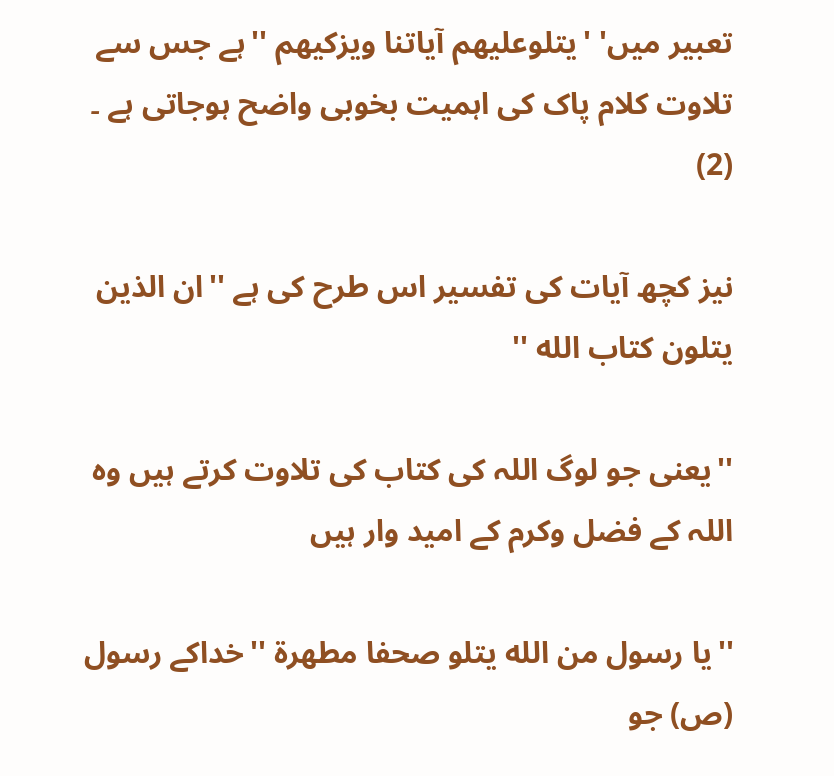تعبیر میں' 'یتلوعلیهم آیاتنا ویزکیھم ''ہے جس سے تلاوت کلام پاک کی اہمیت بخوبی واضح ہوجاتی ہے ۔ (2)

نیز کچھ آیات کی تفسیر اس طرح کی ہے ''ان الذین یتلون کتاب الله ''

''یعنی جو لوگ اللہ کی کتاب کی تلاوت کرتے ہیں وہ اللہ کے فضل وکرم کے امید وار ہیں

''یا رسول من الله یتلو صحفا مطهرة ''خداکے رسول (ص) جو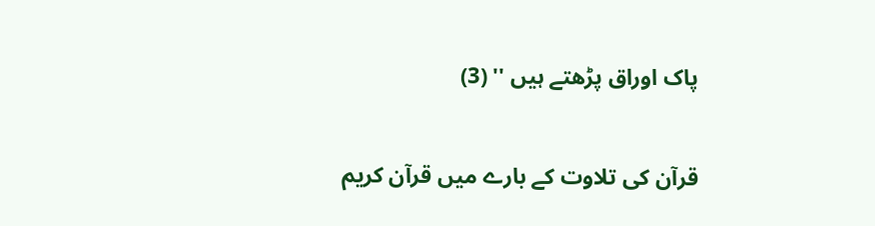پاک اوراق پڑھتے ہیں '' (3)

قرآن کی تلاوت کے بارے میں قرآن کریم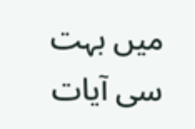میں بہت سی آیات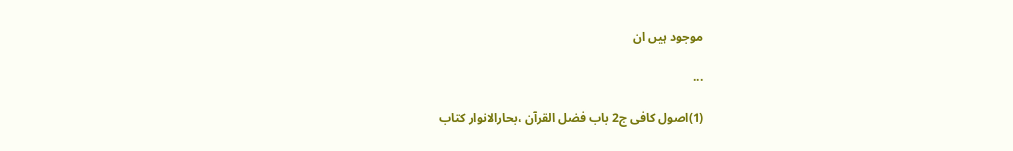موجود ہیں ان

...

(1)اصول کافی ج2 باب فضل القرآن ،بحارالانوار کتاب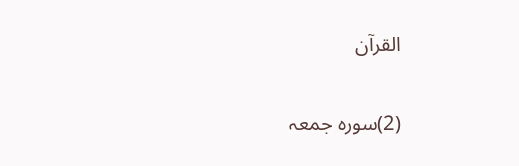القرآن

(2)سورہ جمعہ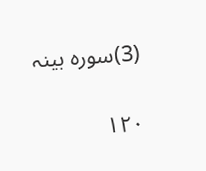(3)سورہ بینہ

۱۲۰